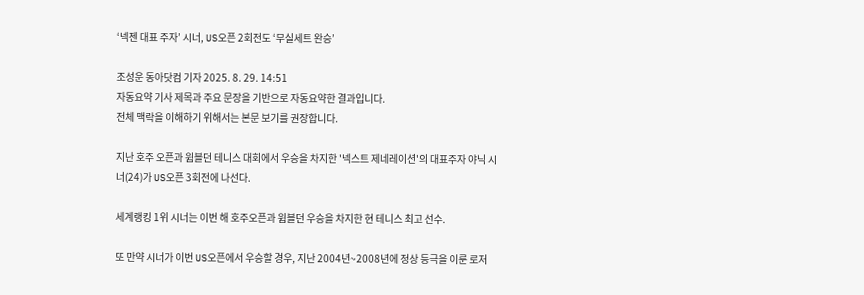‘넥젠 대표 주자’ 시너, US오픈 2회전도 ‘무실세트 완승’

조성운 동아닷컴 기자 2025. 8. 29. 14:51
자동요약 기사 제목과 주요 문장을 기반으로 자동요약한 결과입니다.
전체 맥락을 이해하기 위해서는 본문 보기를 권장합니다.

지난 호주 오픈과 윔블던 테니스 대회에서 우승을 차지한 '넥스트 제네레이션'의 대표주자 야닉 시너(24)가 US오픈 3회전에 나선다.

세계랭킹 1위 시너는 이번 해 호주오픈과 윔블던 우승을 차지한 현 테니스 최고 선수.

또 만약 시너가 이번 US오픈에서 우승할 경우, 지난 2004년~2008년에 정상 등극을 이룬 로저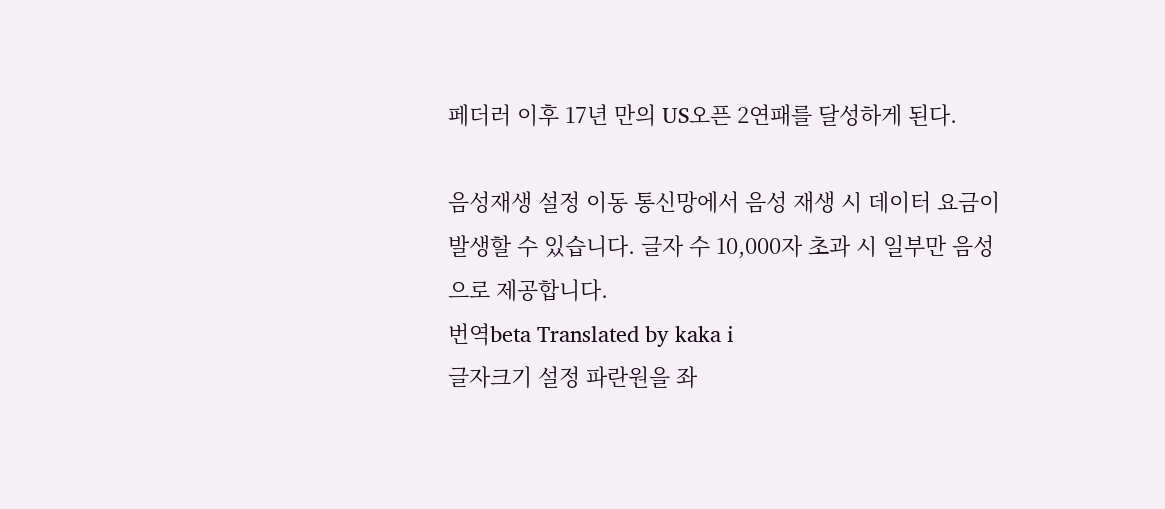페더러 이후 17년 만의 US오픈 2연패를 달성하게 된다.

음성재생 설정 이동 통신망에서 음성 재생 시 데이터 요금이 발생할 수 있습니다. 글자 수 10,000자 초과 시 일부만 음성으로 제공합니다.
번역beta Translated by kaka i
글자크기 설정 파란원을 좌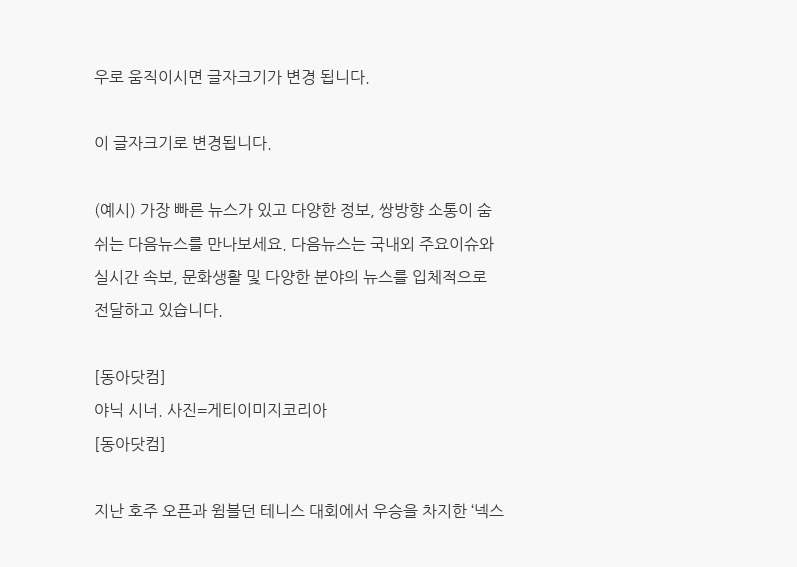우로 움직이시면 글자크기가 변경 됩니다.

이 글자크기로 변경됩니다.

(예시) 가장 빠른 뉴스가 있고 다양한 정보, 쌍방향 소통이 숨쉬는 다음뉴스를 만나보세요. 다음뉴스는 국내외 주요이슈와 실시간 속보, 문화생활 및 다양한 분야의 뉴스를 입체적으로 전달하고 있습니다.

[동아닷컴]
야닉 시너. 사진=게티이미지코리아
[동아닷컴]

지난 호주 오픈과 윔블던 테니스 대회에서 우승을 차지한 ‘넥스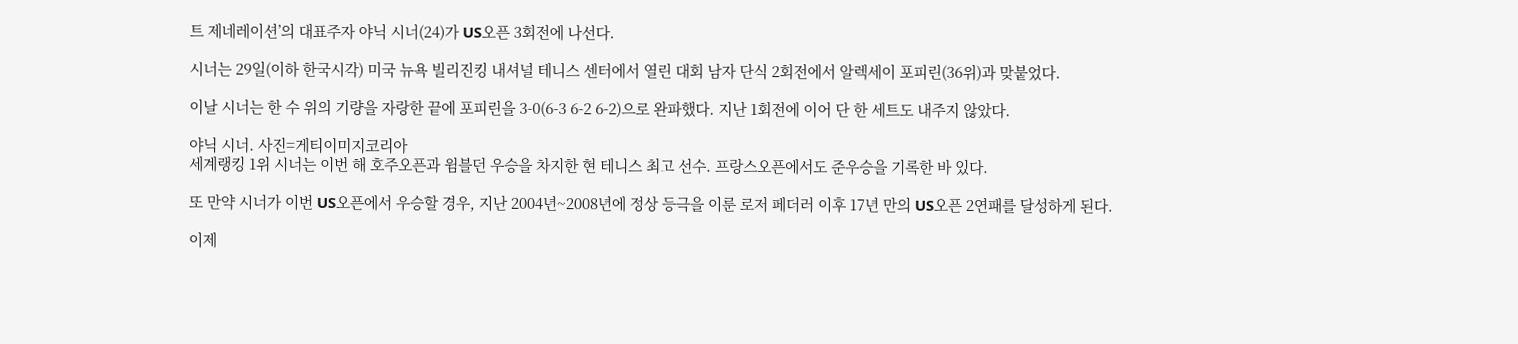트 제네레이션’의 대표주자 야닉 시너(24)가 US오픈 3회전에 나선다.

시너는 29일(이하 한국시각) 미국 뉴욕 빌리진킹 내셔널 테니스 센터에서 열린 대회 남자 단식 2회전에서 알렉세이 포피린(36위)과 맞붙었다.

이날 시너는 한 수 위의 기량을 자랑한 끝에 포피린을 3-0(6-3 6-2 6-2)으로 완파했다. 지난 1회전에 이어 단 한 세트도 내주지 않았다.

야닉 시너. 사진=게티이미지코리아
세계랭킹 1위 시너는 이번 해 호주오픈과 윔블던 우승을 차지한 현 테니스 최고 선수. 프랑스오픈에서도 준우승을 기록한 바 있다.

또 만약 시너가 이번 US오픈에서 우승할 경우, 지난 2004년~2008년에 정상 등극을 이룬 로저 페더러 이후 17년 만의 US오픈 2연패를 달성하게 된다.

이제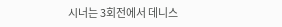시너는 3회전에서 데니스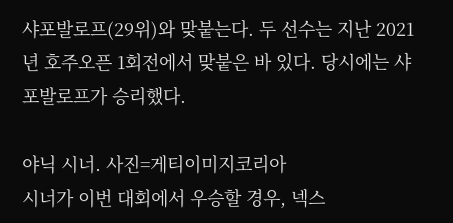샤포발로프(29위)와 맞붙는다. 두 선수는 지난 2021년 호주오픈 1회전에서 맞붙은 바 있다. 당시에는 샤포발로프가 승리했다.

야닉 시너. 사진=게티이미지코리아
시너가 이번 대회에서 우승할 경우, 넥스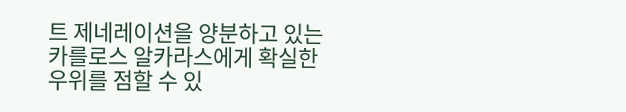트 제네레이션을 양분하고 있는 카를로스 알카라스에게 확실한 우위를 점할 수 있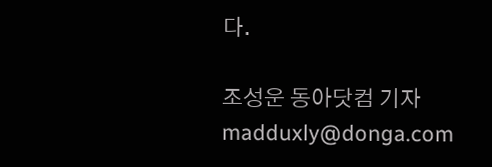다.

조성운 동아닷컴 기자 madduxly@donga.com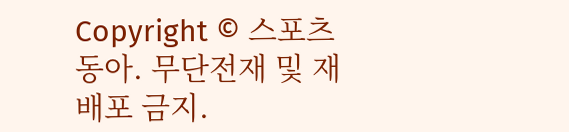Copyright © 스포츠동아. 무단전재 및 재배포 금지.